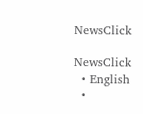NewsClick

NewsClick
  • English
  •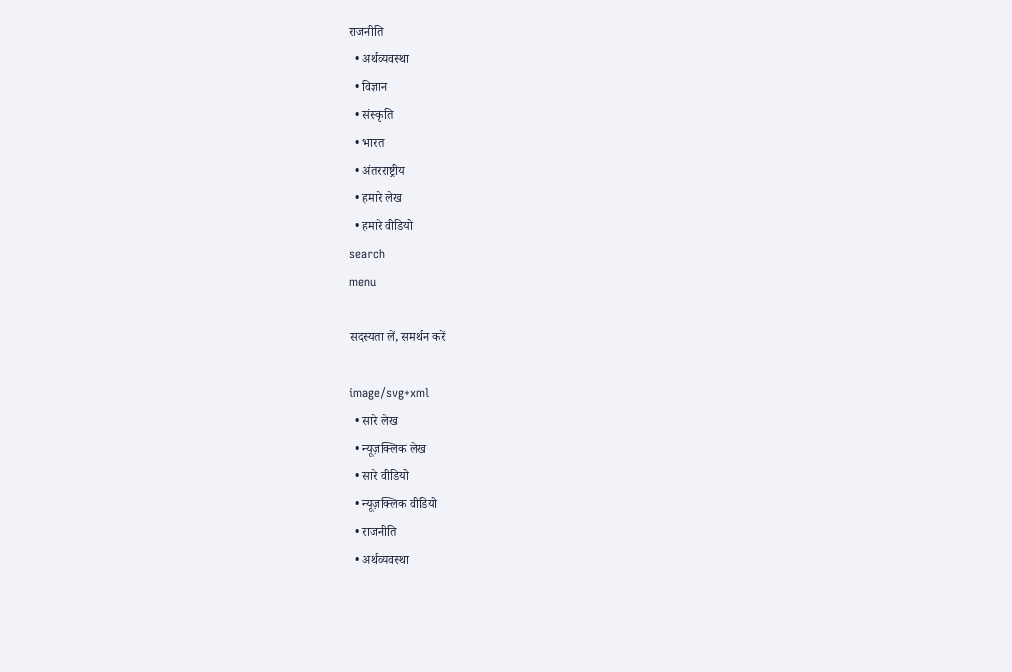राजनीति
  • अर्थव्यवस्था
  • विज्ञान
  • संस्कृति
  • भारत
  • अंतरराष्ट्रीय
  • हमारे लेख
  • हमारे वीडियो
search
menu

सदस्यता लें, समर्थन करें

image/svg+xml
  • सारे लेख
  • न्यूज़क्लिक लेख
  • सारे वीडियो
  • न्यूज़क्लिक वीडियो
  • राजनीति
  • अर्थव्यवस्था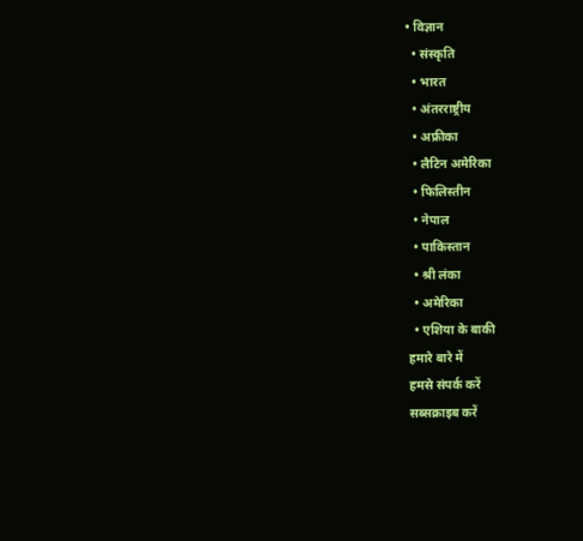• विज्ञान
  • संस्कृति
  • भारत
  • अंतरराष्ट्रीय
  • अफ्रीका
  • लैटिन अमेरिका
  • फिलिस्तीन
  • नेपाल
  • पाकिस्तान
  • श्री लंका
  • अमेरिका
  • एशिया के बाकी
हमारे बारे में
हमसे संपर्क करें
सब्सक्राइब करें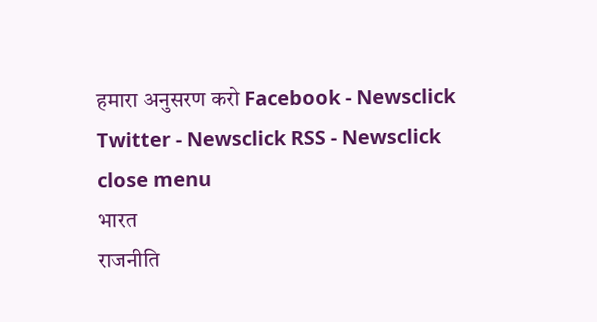हमारा अनुसरण करो Facebook - Newsclick Twitter - Newsclick RSS - Newsclick
close menu
भारत
राजनीति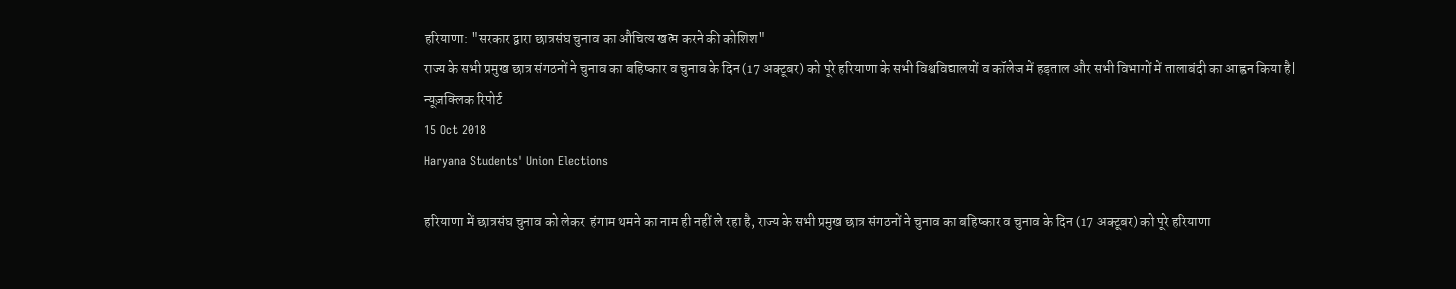हरियाणा: "सरकार द्वारा छात्रसंघ चुनाव का औचित्य खत्म करने की कोशिश"
राज्य के सभी प्रमुख छात्र संगठनों ने चुनाव का बहिष्कार व चुनाव के दिन (17 अक्टूबर) को पूरे हरियाणा के सभी विश्वविद्यालयों व कॉलेज में हड़ताल और सभी विभागों में तालाबंदी का आह्वन किया है|
न्यूज़क्लिक रिपोर्ट
15 Oct 2018
Haryana Students' Union Elections

हरियाणा में छात्रसंघ चुनाव को लेकर  हंगाम थमने का नाम ही नहीं ले रहा है, राज्य के सभी प्रमुख छात्र संगठनों ने चुनाव का बहिष्कार व चुनाव के दिन (17 अक्टूबर) को पूरे हरियाणा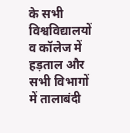के सभी विश्वविद्यालयों व कॉलेज में हड़ताल और सभी विभागों में तालाबंदी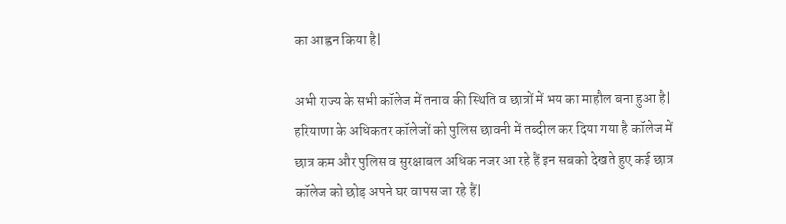का आह्वन किया है|

अभी राज्य के सभी कॉलेज में तनाव की स्थिति व छात्रों में भय का माहौल बना हुआ है| हरियाणा के अधिकतर कॉलेजों को पुलिस छावनी में तब्दील कर दिया गया है कॉलेज में छात्र कम और पुलिस व सुरक्षाबल अधिक नजर आ रहे हैं इन सबको देखते हुए कई छात्र कॉलेज को छोड़ अपने घर वापस जा रहे हैं|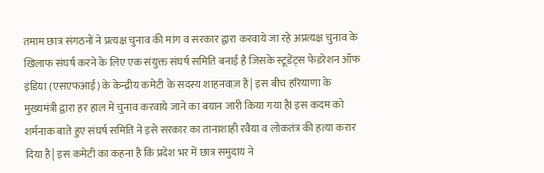तमाम छात्र संगठनों ने प्रत्यक्ष चुनाव की मांग व सरकार द्वारा करवाये जा रहे अप्रत्यक्ष चुनाव के खिलाफ संघर्ष करने के लिए एक संयुक्त संघर्ष समिति बनाई है जिसके स्टूडेंट्स फेडरेशन ऑफ इंडिया (एसएफआई) के केन्द्रीय कमेटी के सदस्य शाहनवाज़ हैं| इस बीच हरियाणा के मुख्यमंत्री द्वारा हर हाल में चुनाव करवाये जाने का बयान जारी किया गया हैI इस कदम को शर्मनाक बाते हुए संघर्ष समिति ने इसे सरकार का तानाशाही रवैया व लोकतंत्र की हत्या करार दिया है| इस कमेटी का कहना है कि प्रदेश भर में छात्र समुदाय ने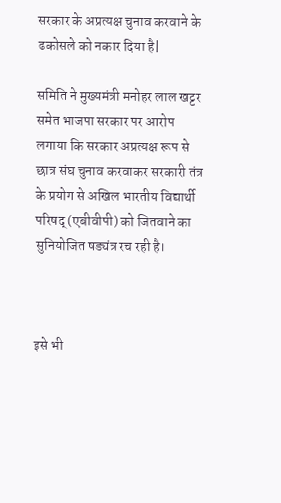सरकार के अप्रत्यक्ष चुनाव करवाने के ढकोसले को नकार दिया है|

समिति ने मुख्यमंत्री मनोहर लाल खट्टर समेत भाजपा सरकार पर आरोप लगाया कि सरकार अप्रत्यक्ष रूप से छात्र संघ चुनाव करवाकर सरकारी तंत्र के प्रयोग से अखिल भारतीय विद्यार्थी परिषद् (एबीवीपी) को जितवाने का सुनियोजित षड्यंत्र रच रही है।



इसे भी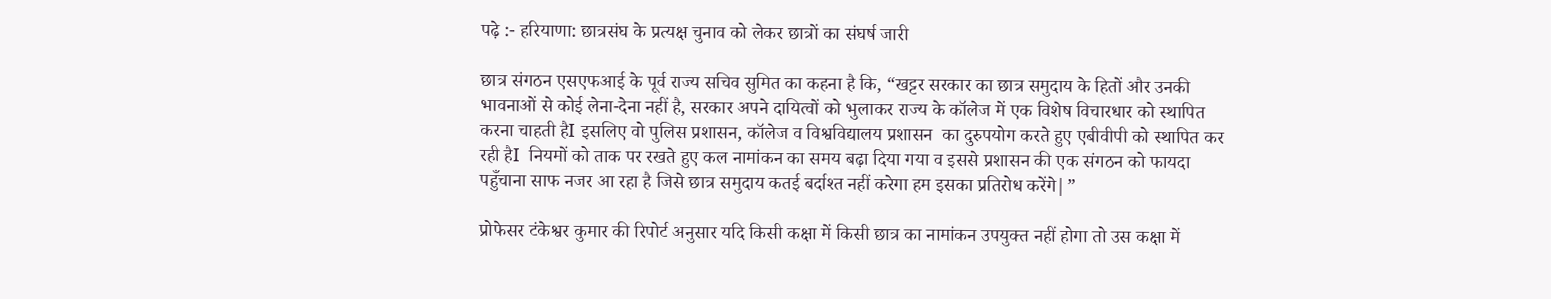पढ़े :- हरियाणा: छात्रसंघ के प्रत्यक्ष चुनाव को लेकर छात्रों का संघर्ष जारी

छात्र संगठन एसएफआई के पूर्व राज्य सचिव सुमित का कहना है कि, “खट्टर सरकार का छात्र समुदाय के हितों और उनकी भावनाओं से कोई लेना-देना नहीं है, सरकार अपने दायित्वों को भुलाकर राज्य के कॉलेज में एक विशेष विचारधार को स्थापित करना चाहती हैI इसलिए वो पुलिस प्रशासन, कॉलेज व विश्वविद्यालय प्रशासन  का दुरुपयोग करते हुए एबीवीपी को स्थापित कर रही हैI  नियमों को ताक पर रखते हुए कल नामांकन का समय बढ़ा दिया गया व इससे प्रशासन की एक संगठन को फायदा पहुँचाना साफ नजर आ रहा है जिसे छात्र समुदाय कतई बर्दाश्त नहीं करेगा हम इसका प्रतिरोध करेंगे|”

प्रोफेसर टंकेश्वर कुमार की रिपोर्ट अनुसार यदि किसी कक्षा में किसी छात्र का नामांकन उपयुक्त नहीं होगा तो उस कक्षा में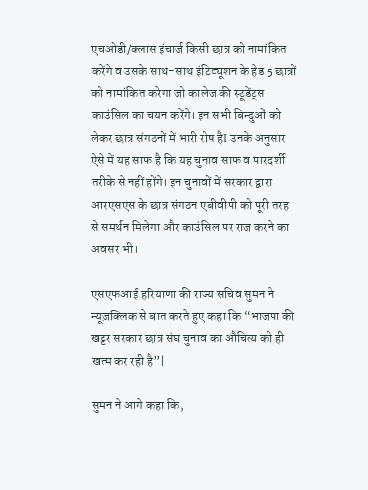एचओडी/क्लास इंचार्ज किसी छात्र को नामांकित करेंगे व उसके साथ-साथ इंटिट्यूशन के हेड 5 छात्रों को नामांकित करेगा जो कालेज की स्टूडेंट्स काउंसिल का चयन करेंगे। इन सभी बिन्दुओं को लेकर छात्र संगठनों में भारी रोष हैI उनके अनुसार ऐसे में यह साफ है कि यह चुनाव साफ व पारदर्शी तरीके से नहीं होंगे। इन चुनावों में सरकार द्वारा आरएसएस के छात्र संगठन एबीवीपी को पूरी तरह से समर्थन मिलेगा और काउंसिल पर राज करने का अवसर भी।

एसएफआई हरियाणा की राज्य सचिव सुमन ने न्यूज़क्लिक से बात करते हुए कहा कि “भाजपा की खट्टर सरकार छात्र संघ चुनाव का औचित्य को ही खत्म कर रही है”|

सुमन ने आगे कहा कि,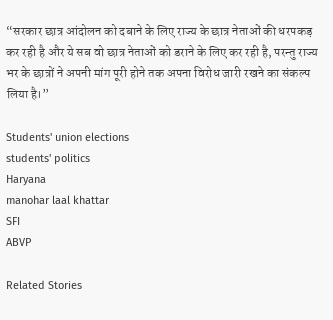“सरकार छात्र आंदोलन को दबाने के लिए राज्य के छात्र नेताओं की धरपकड़ कर रही है और ये सब वो छात्र नेताओं को डराने के लिए कर रही है, परन्तु राज्य भर के छात्रों ने अपनी मांग पूरी होने तक अपना विरोध जारी रखने का संकल्प लिया है।”

Students' union elections
students' politics
Haryana
manohar laal khattar
SFI
ABVP

Related Stories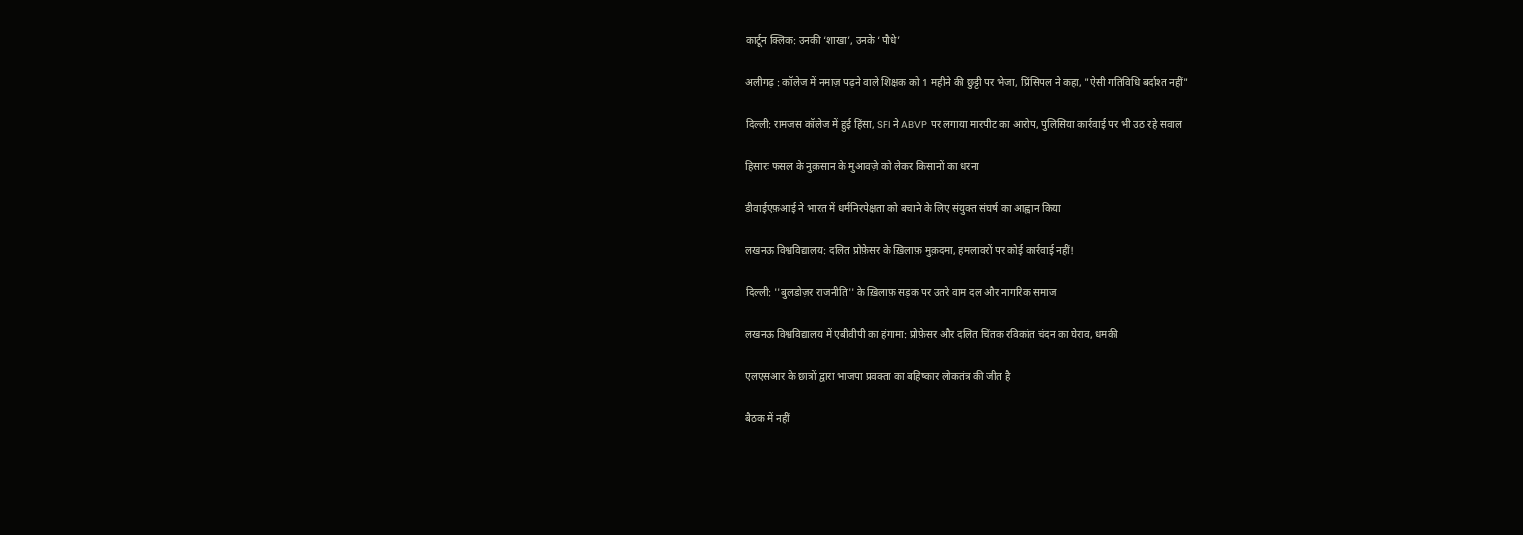कार्टून क्लिक: उनकी ‘शाखा’, उनके ‘पौधे’

अलीगढ़ : कॉलेज में नमाज़ पढ़ने वाले शिक्षक को 1 महीने की छुट्टी पर भेजा, प्रिंसिपल ने कहा, "ऐसी गतिविधि बर्दाश्त नहीं"

दिल्ली: रामजस कॉलेज में हुई हिंसा, SFI ने ABVP पर लगाया मारपीट का आरोप, पुलिसिया कार्रवाई पर भी उठ रहे सवाल

हिसारः फसल के नुक़सान के मुआवज़े को लेकर किसानों का धरना

डीवाईएफ़आई ने भारत में धर्मनिरपेक्षता को बचाने के लिए संयुक्त संघर्ष का आह्वान किया

लखनऊ विश्वविद्यालय: दलित प्रोफ़ेसर के ख़िलाफ़ मुक़दमा, हमलावरों पर कोई कार्रवाई नहीं!

दिल्ली: ''बुलडोज़र राजनीति'' के ख़िलाफ़ सड़क पर उतरे वाम दल और नागरिक समाज

लखनऊ विश्वविद्यालय में एबीवीपी का हंगामा: प्रोफ़ेसर और दलित चिंतक रविकांत चंदन का घेराव, धमकी

एलएसआर के छात्रों द्वारा भाजपा प्रवक्ता का बहिष्कार लोकतंत्र की जीत है

बैठक में नहीं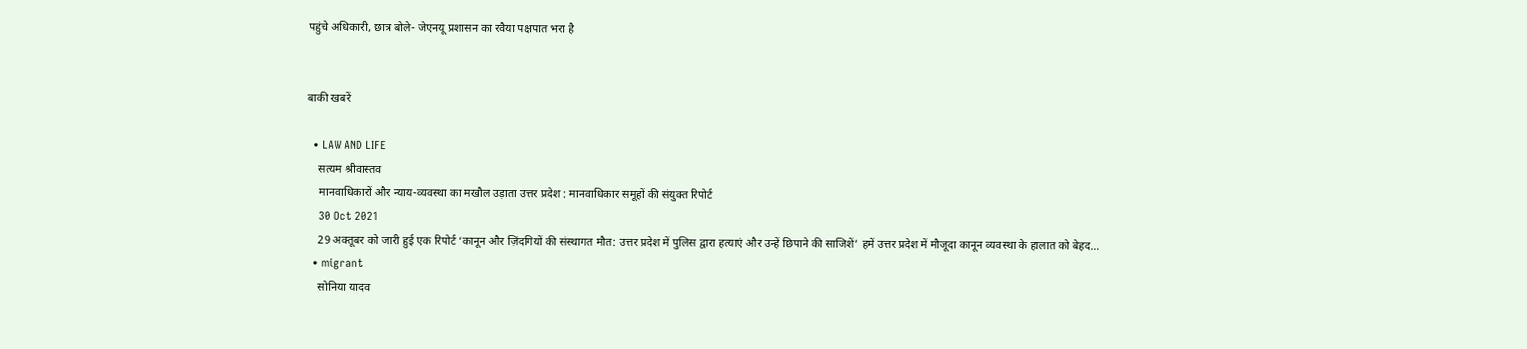पहुंचे अधिकारी, छात्र बोले- जेएनयू प्रशासन का रवैया पक्षपात भरा है


बाकी खबरें

  • LAW AND LIFE
    सत्यम श्रीवास्तव
    मानवाधिकारों और न्याय-व्यवस्था का मखौल उड़ाता उत्तर प्रदेश : मानवाधिकार समूहों की संयुक्त रिपोर्ट
    30 Oct 2021
    29 अक्तूबर को जारी हुई एक रिपोर्ट ‘कानून और ज़िंदगियों की संस्थागत मौत: उत्तर प्रदेश में पुलिस द्वारा हत्याएं और उन्हें छिपाने की साजिशें’ हमें उत्तर प्रदेश में मौजूदा कानून व्यवस्था के हालात को बेहद…
  • migrant
    सोनिया यादव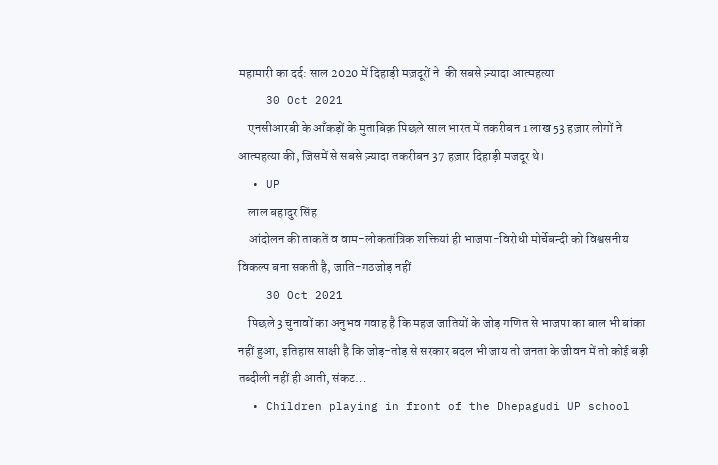महामारी का दर्द: साल 2020 में दिहाड़ी मज़दूरों ने  की सबसे ज़्यादा आत्महत्या
    30 Oct 2021
    एनसीआरबी के आँकड़ों के मुताबिक़ पिछले साल भारत में तकरीबन 1 लाख 53 हज़ार लोगों ने आत्महत्या की, जिसमें से सबसे ज़्यादा तकरीबन 37 हज़ार दिहाड़ी मजदूर थे।
  • UP
    लाल बहादुर सिंह
    आंदोलन की ताकतें व वाम-लोकतांत्रिक शक्तियां ही भाजपा-विरोधी मोर्चेबन्दी को विश्वसनीय विकल्प बना सकती है, जाति-गठजोड़ नहीं
    30 Oct 2021
    पिछले 3 चुनावों का अनुभव गवाह है कि महज जातियों के जोड़ गणित से भाजपा का बाल भी बांका नहीं हुआ, इतिहास साक्षी है कि जोड़-तोड़ से सरकार बदल भी जाय तो जनता के जीवन में तो कोई बड़ी तब्दीली नहीं ही आती, संकट…
  • Children playing in front of the Dhepagudi UP school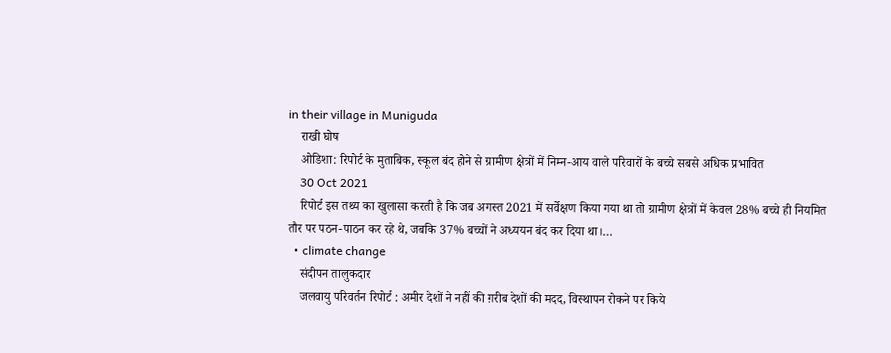in their village in Muniguda
    राखी घोष
    ओडिशा: रिपोर्ट के मुताबिक, स्कूल बंद होने से ग्रामीण क्षेत्रों में निम्न-आय वाले परिवारों के बच्चे सबसे अधिक प्रभावित
    30 Oct 2021
    रिपोर्ट इस तथ्य का खुलासा करती है कि जब अगस्त 2021 में सर्वेक्षण किया गया था तो ग्रामीण क्षेत्रों में केवल 28% बच्चे ही नियमित तौर पर पठन-पाठन कर रहे थे, जबकि 37% बच्चों ने अध्ययन बंद कर दिया था।…
  • climate change
    संदीपन तालुकदार
    जलवायु परिवर्तन रिपोर्ट : अमीर देशों ने नहीं की ग़रीब देशों की मदद, विस्थापन रोकने पर किये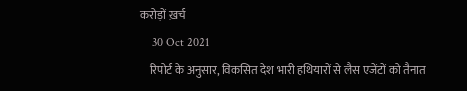करोड़ों ख़र्च
    30 Oct 2021
    रिपोर्ट के अनुसार, विकसित देश भारी हथियारों से लैस एजेंटों को तैनात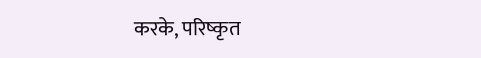करके, परिष्कृत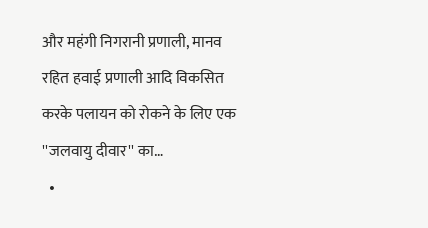और महंगी निगरानी प्रणाली, मानव रहित हवाई प्रणाली आदि विकसित करके पलायन को रोकने के लिए एक ''जलवायु दीवार'' का…
  •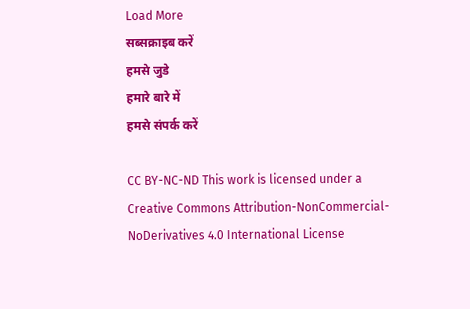Load More
सब्सक्राइब करें
हमसे जुडे
हमारे बारे में
हमसे संपर्क करें

CC BY-NC-ND This work is licensed under a Creative Commons Attribution-NonCommercial-NoDerivatives 4.0 International License